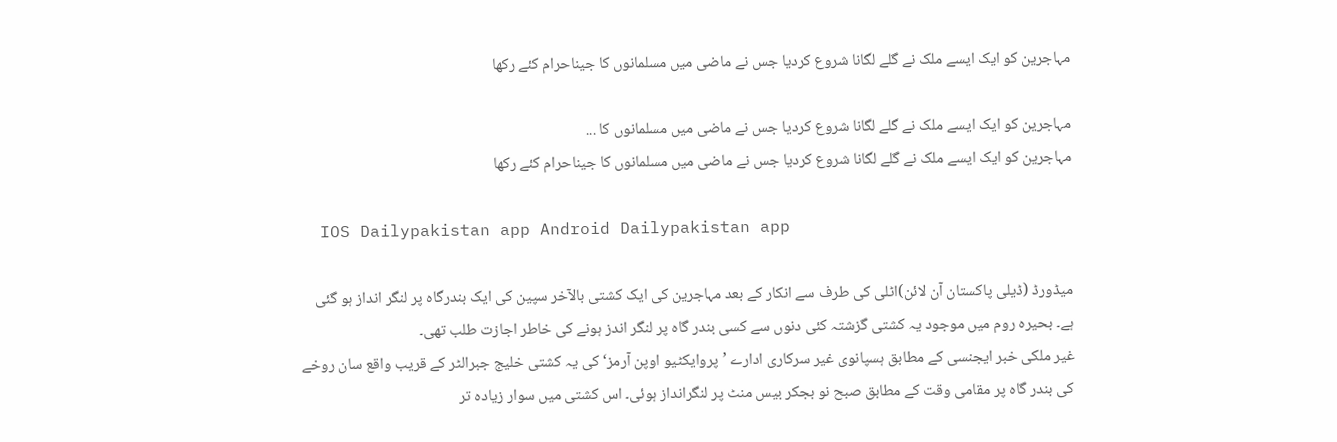مہاجرین کو ایک ایسے ملک نے گلے لگانا شروع کردیا جس نے ماضی میں مسلمانوں کا جیناحرام کئے رکھا

مہاجرین کو ایک ایسے ملک نے گلے لگانا شروع کردیا جس نے ماضی میں مسلمانوں کا ...
مہاجرین کو ایک ایسے ملک نے گلے لگانا شروع کردیا جس نے ماضی میں مسلمانوں کا جیناحرام کئے رکھا

  IOS Dailypakistan app Android Dailypakistan app

میڈورڈ (ڈیلی پاکستان آن لائن)اٹلی کی طرف سے انکار کے بعد مہاجرین کی ایک کشتی بالآخر سپین کی ایک بندرگاہ پر لنگر انداز ہو گئی ہے۔ بحیرہ روم میں موجود یہ کشتی گزشتہ کئی دنوں سے کسی بندر گاہ پر لنگر اندز ہونے کی خاطر اجازت طلب تھی۔
غیر ملکی خبر ایجنسی کے مطابق ہسپانوی غیر سرکاری ادارے ’پروایکٹیو اوپن آرمز‘ کی یہ کشتی خلیج جبرالٹر کے قریب واقع سان روخے کی بندر گاہ پر مقامی وقت کے مطابق صبح نو بجکر بیس منٹ پر لنگرانداز ہوئی۔ اس کشتی میں سوار زیادہ تر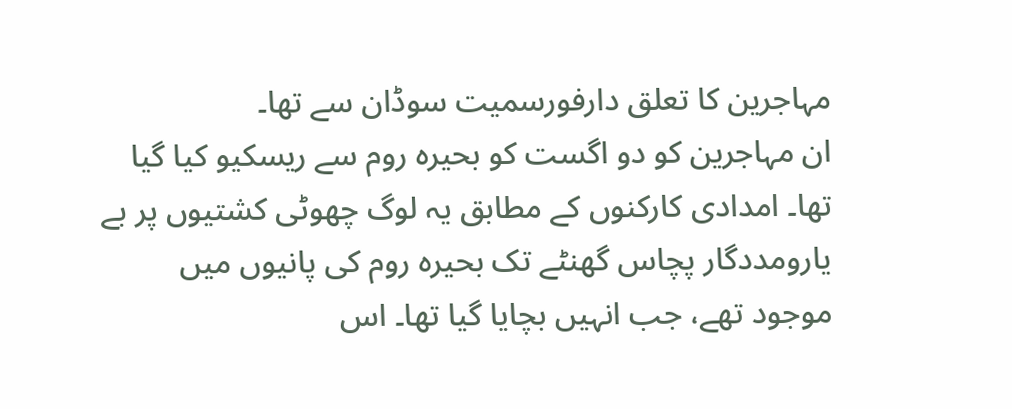مہاجرین کا تعلق دارفورسمیت سوڈان سے تھا۔
ان مہاجرین کو دو اگست کو بحیرہ روم سے ریسکیو کیا گیا تھا۔ امدادی کارکنوں کے مطابق یہ لوگ چھوٹی کشتیوں پر بے یارومددگار پچاس گھنٹے تک بحیرہ روم کی پانیوں میں موجود تھے، جب انہیں بچایا گیا تھا۔ اس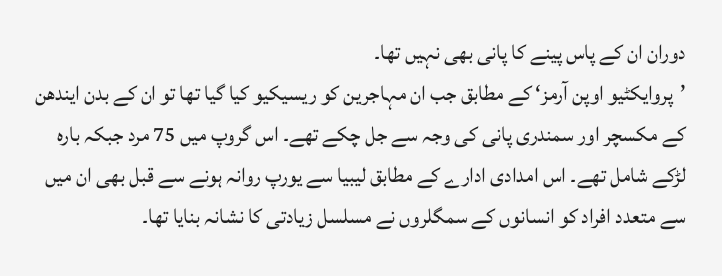دوران ان کے پاس پینے کا پانی بھی نہیں تھا۔
’پروایکٹیو اوپن آرمز‘ کے مطابق جب ان مہاجرین کو ریسیکیو کیا گیا تھا تو ان کے بدن ایندھن کے مکسچر اور سمندری پانی کی وجہ سے جل چکے تھے۔ اس گروپ میں 75 مرد جبکہ بارہ لڑکے شامل تھے۔ اس امدادی ادارے کے مطابق لیبیا سے یورپ روانہ ہونے سے قبل بھی ان میں سے متعدد افراد کو انسانوں کے سمگلروں نے مسلسل زیادتی کا نشانہ بنایا تھا۔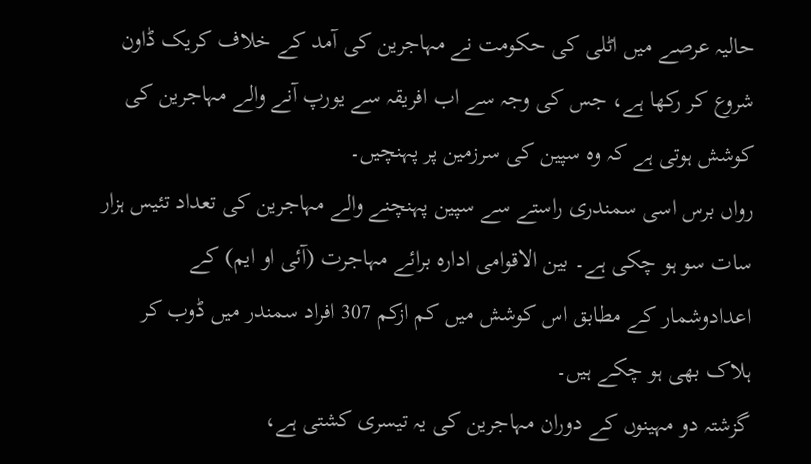حالیہ عرصے میں اٹلی کی حکومت نے مہاجرین کی آمد کے خلاف کریک ڈاون شروع کر رکھا ہے، جس کی وجہ سے اب افریقہ سے یورپ آنے والے مہاجرین کی کوشش ہوتی ہے کہ وہ سپین کی سرزمین پر پہنچیں۔
رواں برس اسی سمندری راستے سے سپین پہنچنے والے مہاجرین کی تعداد تئیس ہزار سات سو ہو چکی ہے۔ بین الاقوامی ادارہ برائے مہاجرت (آئی او ایم) کے اعدادوشمار کے مطابق اس کوشش میں کم ازکم 307 افراد سمندر میں ڈوب کر ہلاک بھی ہو چکے ہیں۔
گزشتہ دو مہینوں کے دوران مہاجرین کی یہ تیسری کشتی ہے،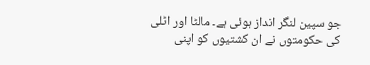جو سپین لنگر انداز ہوئی ہے۔ مالٹا اور اٹلی کی حکومتوں نے ان کشتیوں کو اپنی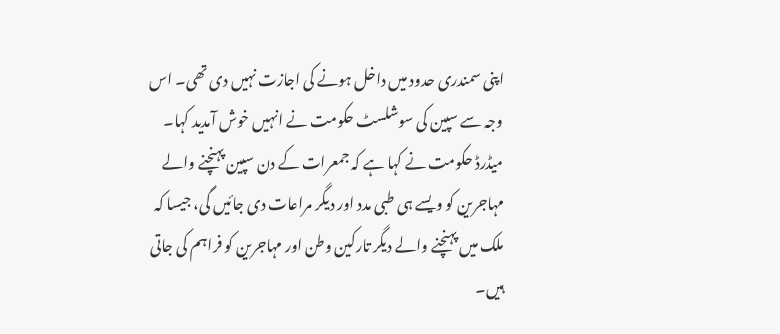اپنی سمندری حدود میں داخل ہونے کی اجازت نہیں دی تھی۔ اس وجہ سے سپین کی سوشلسٹ حکومت نے انہیں خوش آمدید کہا۔
میڈرڈ حکومت نے کہا ہے کہ جمعرات کے دن سپین پہنچنے والے مہاجرین کو ویسے ہی طبی مدد اور دیگر مراعات دی جائیں گی، جیسا کہ ملک میں پہنچنے والے دیگر تارکین وطن اور مہاجرین کو فراہم کی جاتی ہیں۔